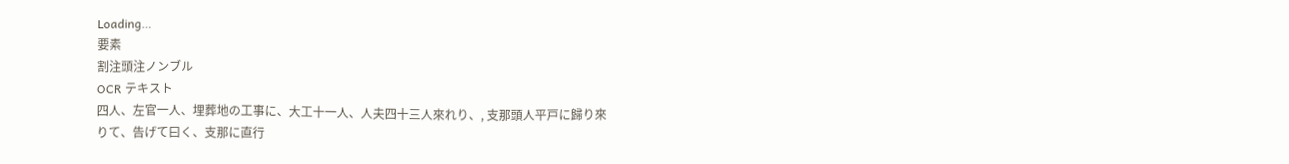Loading…
要素
割注頭注ノンブル
OCR テキスト
四人、左官一人、埋葬地の工事に、大工十一人、人夫四十三人來れり、, 支那頭人平戸に歸り來りて、告げて曰く、支那に直行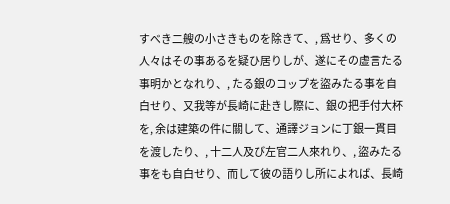すべき二艘の小さきものを除きて、, 爲せり、多くの人々はその事あるを疑ひ居りしが、遂にその虚言たる事明かとなれり、, たる銀のコップを盜みたる事を自白せり、又我等が長崎に赴きし際に、銀の把手付大杯を, 余は建築の件に關して、通譯ジョンに丁銀一貫目を渡したり、, 十二人及び左官二人來れり、, 盜みたる事をも自白せり、而して彼の語りし所によれば、長崎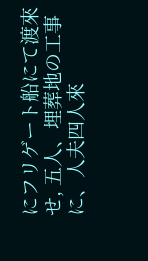にフリゲート船にて渡來せ, 五人、埋葬地の工事に、人夫四人來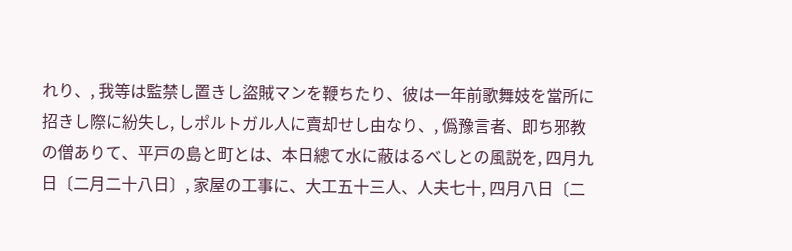れり、, 我等は監禁し置きし盜賊マンを鞭ちたり、彼は一年前歌舞妓を當所に招きし際に紛失し, しポルトガル人に賣却せし由なり、, 僞豫言者、即ち邪教の僧ありて、平戸の島と町とは、本日總て水に蔽はるべしとの風説を, 四月九日〔二月二十八日〕, 家屋の工事に、大工五十三人、人夫七十, 四月八日〔二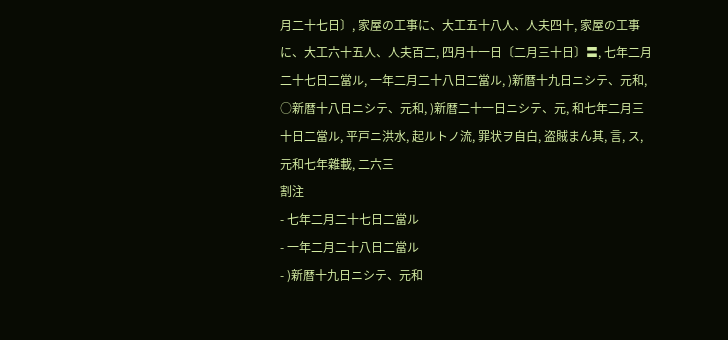月二十七日〕, 家屋の工事に、大工五十八人、人夫四十, 家屋の工事に、大工六十五人、人夫百二, 四月十一日〔二月三十日〕〓, 七年二月二十七日二當ル, 一年二月二十八日二當ル, )新暦十九日ニシテ、元和, ○新暦十八日ニシテ、元和, )新暦二十一日ニシテ、元, 和七年二月三十日二當ル, 平戸ニ洪水, 起ルトノ流, 罪状ヲ自白, 盗賊まん其, 言, ス, 元和七年雜載, 二六三
割注
- 七年二月二十七日二當ル
- 一年二月二十八日二當ル
- )新暦十九日ニシテ、元和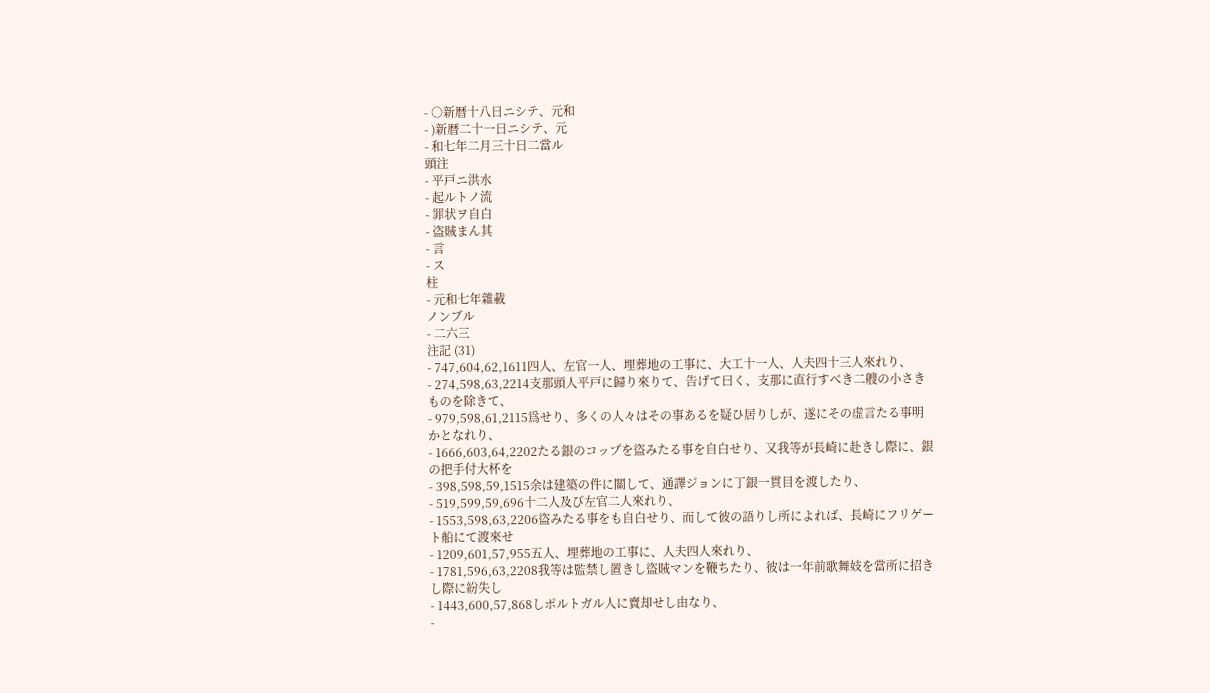- ○新暦十八日ニシテ、元和
- )新暦二十一日ニシテ、元
- 和七年二月三十日二當ル
頭注
- 平戸ニ洪水
- 起ルトノ流
- 罪状ヲ自白
- 盗賊まん其
- 言
- ス
柱
- 元和七年雜載
ノンブル
- 二六三
注記 (31)
- 747,604,62,1611四人、左官一人、埋葬地の工事に、大工十一人、人夫四十三人來れり、
- 274,598,63,2214支那頭人平戸に歸り來りて、告げて曰く、支那に直行すべき二艘の小さきものを除きて、
- 979,598,61,2115爲せり、多くの人々はその事あるを疑ひ居りしが、遂にその虚言たる事明かとなれり、
- 1666,603,64,2202たる銀のコップを盜みたる事を自白せり、又我等が長崎に赴きし際に、銀の把手付大杯を
- 398,598,59,1515余は建築の件に關して、通譯ジョンに丁銀一貫目を渡したり、
- 519,599,59,696十二人及び左官二人來れり、
- 1553,598,63,2206盜みたる事をも自白せり、而して彼の語りし所によれば、長崎にフリゲート船にて渡來せ
- 1209,601,57,955五人、埋葬地の工事に、人夫四人來れり、
- 1781,596,63,2208我等は監禁し置きし盜賊マンを鞭ちたり、彼は一年前歌舞妓を當所に招きし際に紛失し
- 1443,600,57,868しポルトガル人に賣却せし由なり、
-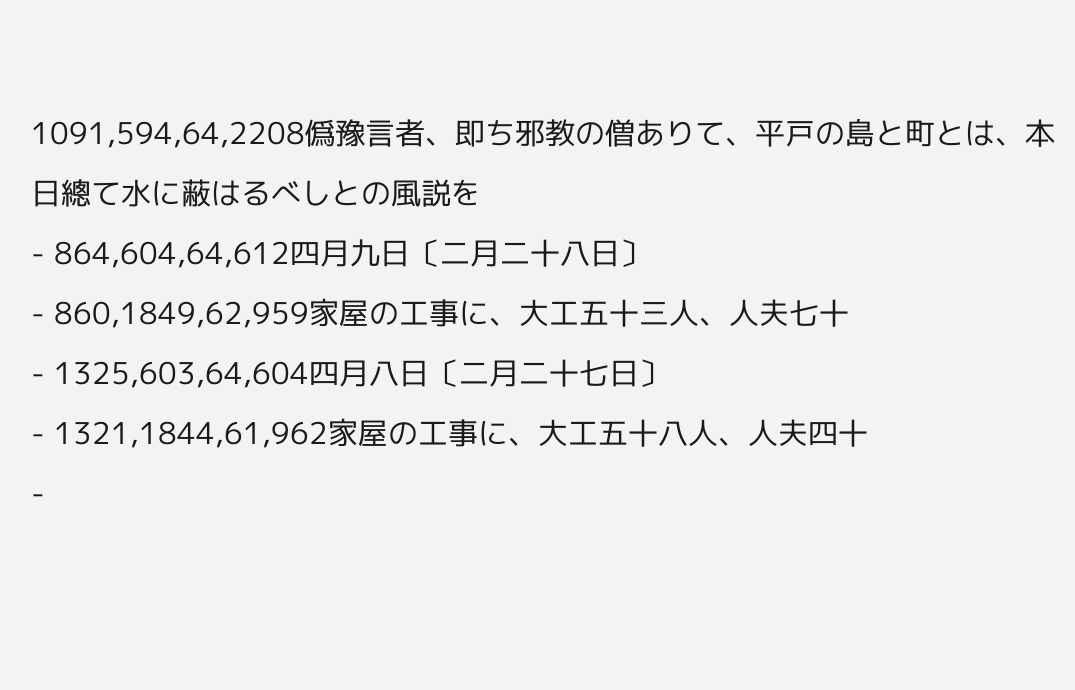1091,594,64,2208僞豫言者、即ち邪教の僧ありて、平戸の島と町とは、本日總て水に蔽はるべしとの風説を
- 864,604,64,612四月九日〔二月二十八日〕
- 860,1849,62,959家屋の工事に、大工五十三人、人夫七十
- 1325,603,64,604四月八日〔二月二十七日〕
- 1321,1844,61,962家屋の工事に、大工五十八人、人夫四十
-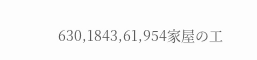630,1843,61,954家屋の工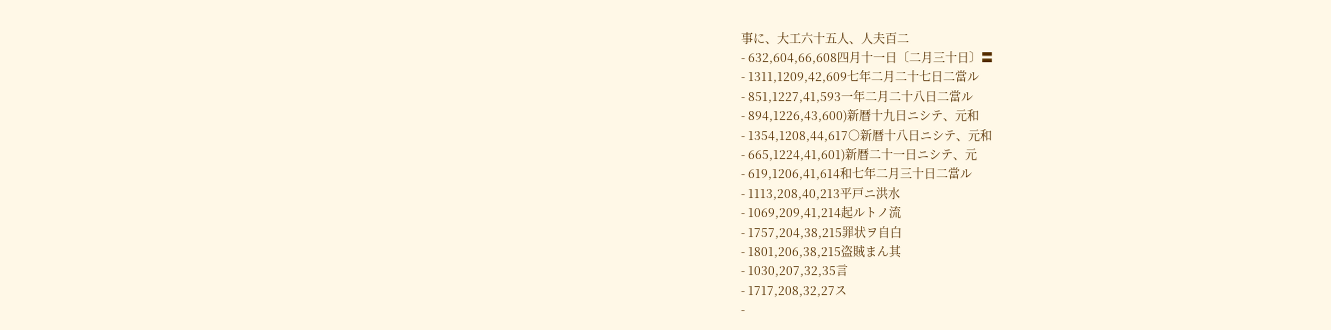事に、大工六十五人、人夫百二
- 632,604,66,608四月十一日〔二月三十日〕〓
- 1311,1209,42,609七年二月二十七日二當ル
- 851,1227,41,593一年二月二十八日二當ル
- 894,1226,43,600)新暦十九日ニシテ、元和
- 1354,1208,44,617○新暦十八日ニシテ、元和
- 665,1224,41,601)新暦二十一日ニシテ、元
- 619,1206,41,614和七年二月三十日二當ル
- 1113,208,40,213平戸ニ洪水
- 1069,209,41,214起ルトノ流
- 1757,204,38,215罪状ヲ自白
- 1801,206,38,215盗賊まん其
- 1030,207,32,35言
- 1717,208,32,27ス
-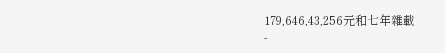179,646,43,256元和七年雜載
-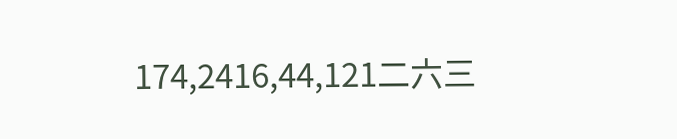174,2416,44,121二六三